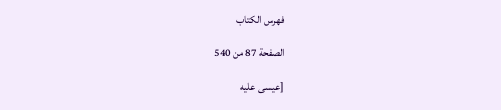فهرس الكتاب

الصفحة 87 من 540

[عيسى عليه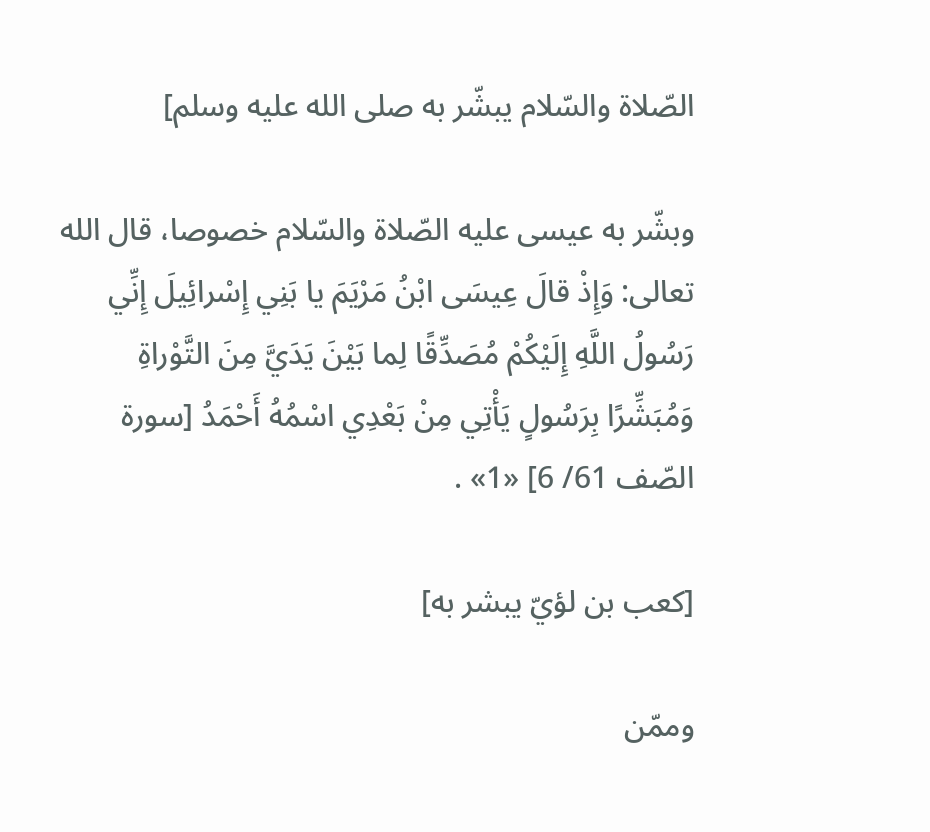الصّلاة والسّلام يبشّر به صلى الله عليه وسلم]

وبشّر به عيسى عليه الصّلاة والسّلام خصوصا، قال الله تعالى: وَإِذْ قالَ عِيسَى ابْنُ مَرْيَمَ يا بَنِي إِسْرائِيلَ إِنِّي رَسُولُ اللَّهِ إِلَيْكُمْ مُصَدِّقًا لِما بَيْنَ يَدَيَّ مِنَ التَّوْراةِ وَمُبَشِّرًا بِرَسُولٍ يَأْتِي مِنْ بَعْدِي اسْمُهُ أَحْمَدُ [سورة الصّف 61/ 6] «1» .

[كعب بن لؤيّ يبشر به]

وممّن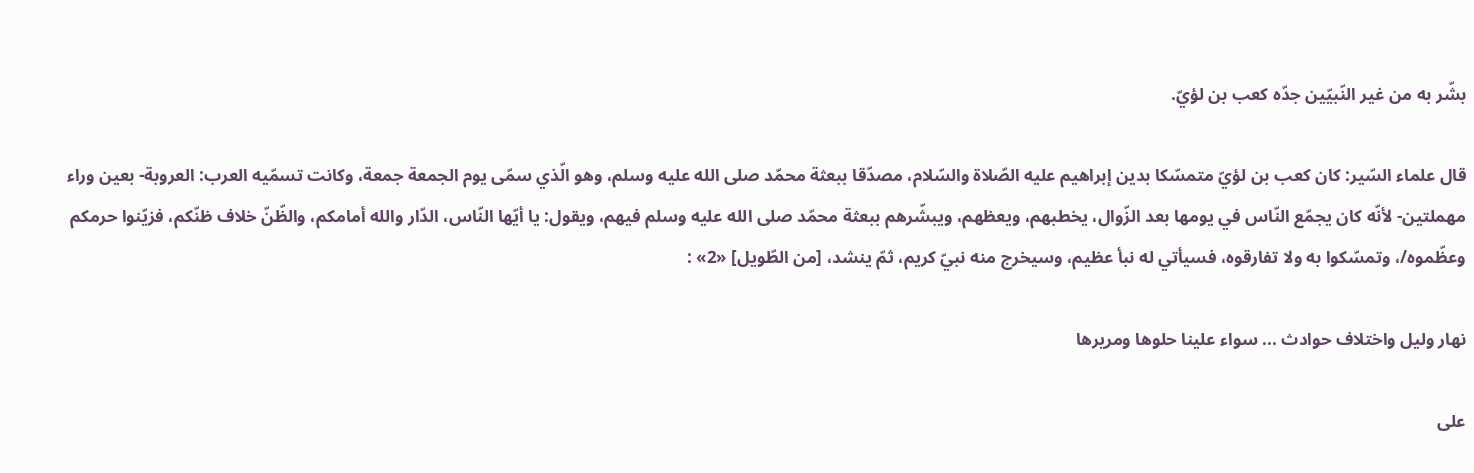بشّر به من غير النّبيّين جدّه كعب بن لؤيّ.

قال علماء السّير: كان كعب بن لؤيّ متمسّكا بدين إبراهيم عليه الصّلاة والسّلام، مصدّقا ببعثة محمّد صلى الله عليه وسلم، وهو الّذي سمّى يوم الجمعة جمعة، وكانت تسمّيه العرب: العروبة- بعين وراء مهملتين- لأنّه كان يجمّع النّاس في يومها بعد الزّوال، يخطبهم، ويعظهم، ويبشّرهم ببعثة محمّد صلى الله عليه وسلم فيهم، ويقول: يا أيّها النّاس، الدّار والله أمامكم، والظّنّ خلاف ظنّكم، فزيّنوا حرمكم وعظّموه/، وتمسّكوا به ولا تفارقوه، فسيأتي له نبأ عظيم، وسيخرج منه نبيّ كريم، ثمّ ينشد، [من الطّويل] «2» :

نهار وليل واختلاف حوادث ... سواء علينا حلوها ومريرها

على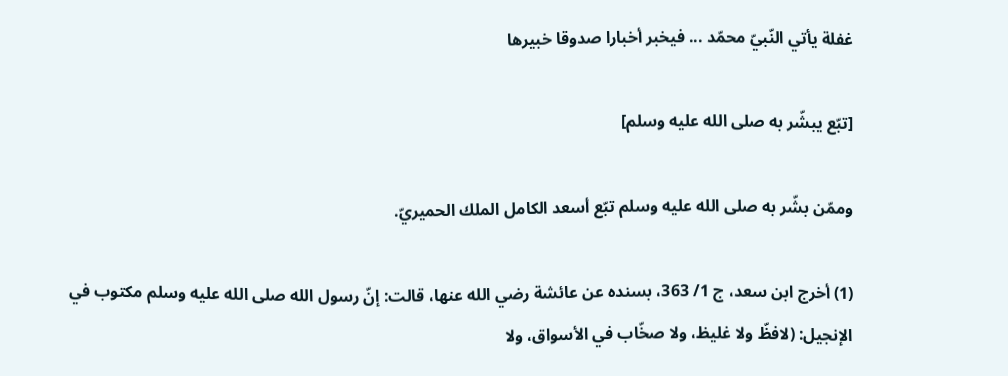غفلة يأتي النّبيّ محمّد ... فيخبر أخبارا صدوقا خبيرها

[تبّع يبشّر به صلى الله عليه وسلم]

وممّن بشّر به صلى الله عليه وسلم تبّع أسعد الكامل الملك الحميريّ.

(1) أخرج ابن سعد، ج 1/ 363، بسنده عن عائشة رضي الله عنها، قالت: إنّ رسول الله صلى الله عليه وسلم مكتوب في الإنجيل: (لافظّ ولا غليظ، ولا صخّاب في الأسواق، ولا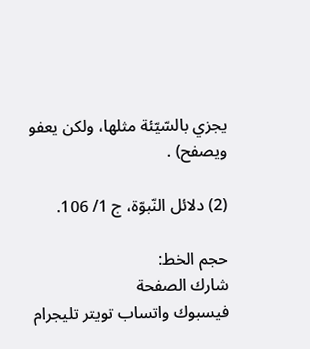يجزي بالسّيّئة مثلها، ولكن يعفو ويصفح) .

(2) دلائل النّبوّة، ج 1/ 106.

حجم الخط:
شارك الصفحة
فيسبوك واتساب تويتر تليجرام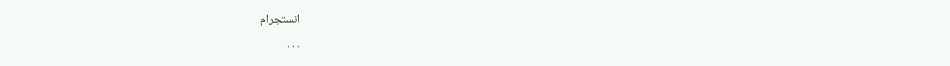انستجرام
. . .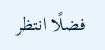فضلًا انتظر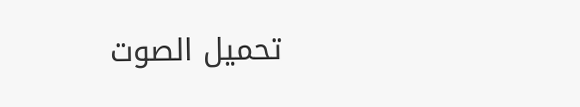تحميل الصوت